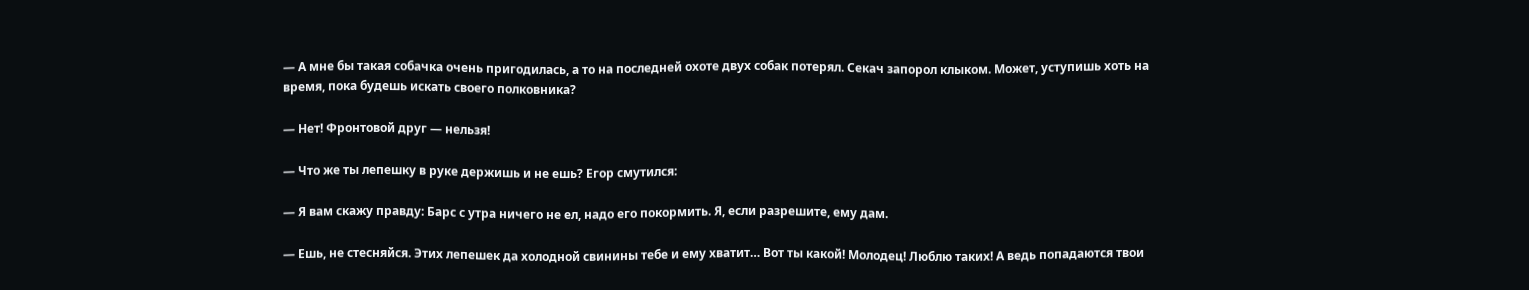— А мне бы такая собачка очень пригодилась, а то на последней охоте двух собак потерял. Секач запорол клыком. Может, уступишь хоть на время, пока будешь искать своего полковника?

— Нет! Фронтовой друг — нельзя!

— Что же ты лепешку в руке держишь и не ешь? Егор смутился:

— Я вам скажу правду: Барс с утра ничего не ел, надо его покормить. Я, если разрешите, ему дам.

— Ешь, не стесняйся. Этих лепешек да холодной свинины тебе и ему хватит… Вот ты какой! Молодец! Люблю таких! А ведь попадаются твои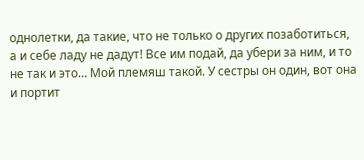однолетки, да такие, что не только о других позаботиться, а и себе ладу не дадут! Все им подай, да убери за ним, и то не так и это… Мой племяш такой. У сестры он один, вот она и портит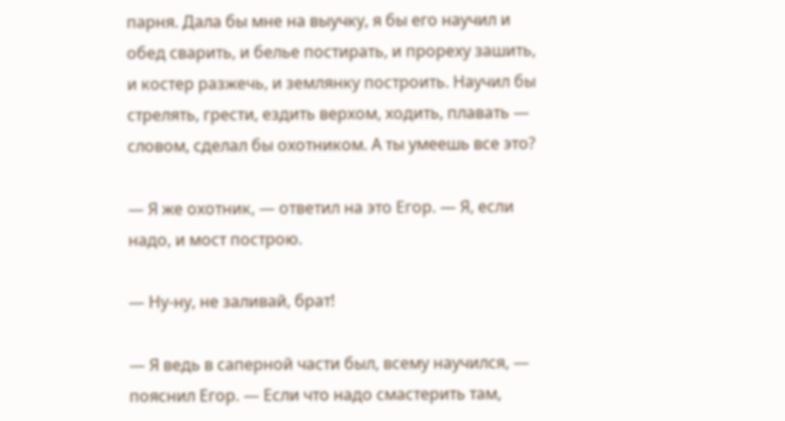парня. Дала бы мне на выучку, я бы его научил и обед сварить, и белье постирать, и прореху зашить, и костер разжечь, и землянку построить. Научил бы стрелять, грести, ездить верхом, ходить, плавать — словом, сделал бы охотником. А ты умеешь все это?

— Я же охотник, — ответил на это Егор. — Я, если надо, и мост построю.

— Ну-ну, не заливай, брат!

— Я ведь в саперной части был, всему научился, — пояснил Егор. — Если что надо смастерить там,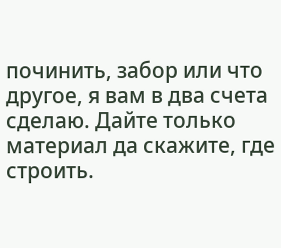починить, забор или что другое, я вам в два счета сделаю. Дайте только материал да скажите, где строить.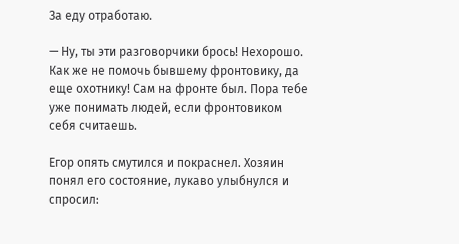За еду отработаю.

— Ну, ты эти разговорчики брось! Нехорошо. Как же не помочь бывшему фронтовику, да еще охотнику! Сам на фронте был. Пора тебе уже понимать людей, если фронтовиком себя считаешь.

Егор опять смутился и покраснел. Хозяин понял его состояние, лукаво улыбнулся и спросил: